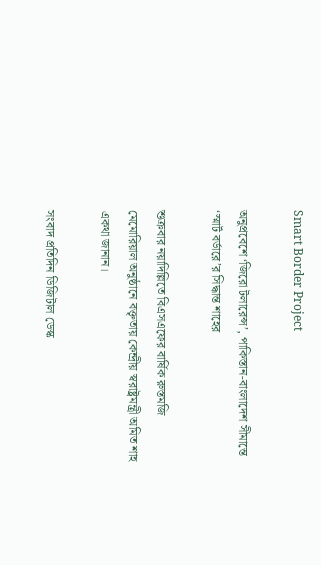Smart Border Project

অনুপ্রবেশে ‘জিরো টলারেন্স’, পাকিস্তান-বাংলাদেশ সীমান্তে ‘স্মার্ট বর্ডারে’র সিদ্ধান্ত শাহের

শুক্রবার নয়াদিল্লিতে বিএসএফের বার্ষিক রুস্তমজি মেমোরিয়াল অনুষ্ঠানে বক্তৃতায় কেন্দ্রীয় স্বরাষ্ট্রমন্ত্রী অমিত শাহ একথা জানান।

সংবাদ প্রতিদিন ডিজিটাল ডেস্ক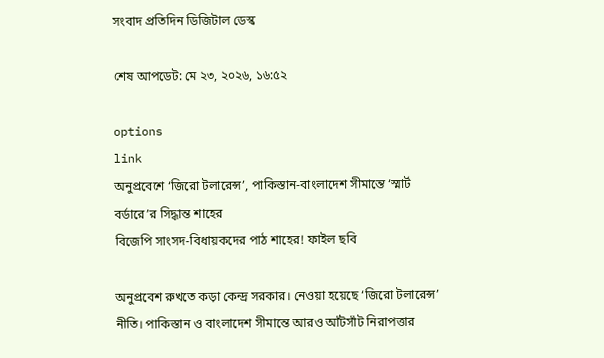সংবাদ প্রতিদিন ডিজিটাল ডেস্ক

শেষ আপডেট: মে ২৩, ২০২৬, ১৬:৫২

options
link
অনুপ্রবেশে ‘জিরো টলারেন্স’, পাকিস্তান-বাংলাদেশ সীমান্তে ‘স্মার্ট বর্ডারে’র সিদ্ধান্ত শাহের
বিজেপি সাংসদ-বিধায়কদের পাঠ শাহের! ফাইল ছবি

অনুপ্রবেশ রুখতে কড়া কেন্দ্র সরকার। নেওয়া হয়েছে ‘জিরো টলারেন্স’ নীতি। পাকিস্তান ও বাংলাদেশ সীমান্তে আরও আঁটসাঁট নিরাপত্তার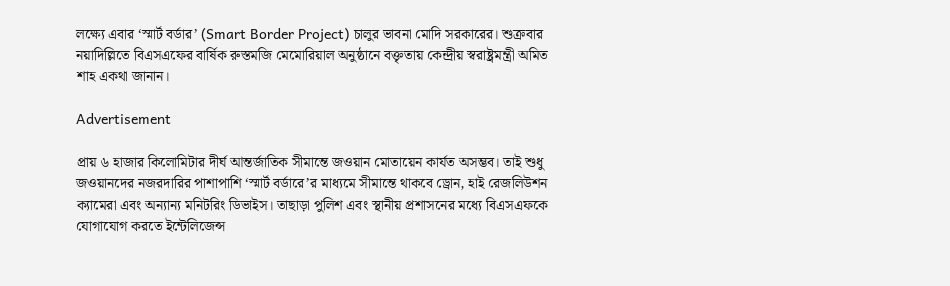লক্ষ্যে এবার ‘স্মার্ট বর্ডার’ (Smart Border Project) চালুর ভাবনা মোদি সরকারের। শুক্রবার নয়াদিল্লিতে বিএসএফের বার্ষিক রুস্তমজি মেমোরিয়াল অনুষ্ঠানে বক্তৃতায় কেন্দ্রীয় স্বরাষ্ট্রমন্ত্রী অমিত শাহ একথা জানান।

Advertisement

প্রায় ৬ হাজার কিলোমিটার দীর্ঘ আন্তর্জাতিক সীমান্তে জওয়ান মোতায়েন কার্যত অসম্ভব। তাই শুধু জওয়ানদের নজরদারির পাশাপাশি ‘স্মার্ট বর্ডারে’র মাধ্যমে সীমান্তে থাকবে ড্রোন, হাই রেজলিউশন ক্যামেরা এবং অন্যান্য মনিটরিং ডিভাইস। তাছাড়া পুলিশ এবং স্থানীয় প্রশাসনের মধ্যে বিএসএফকে যোগাযোগ করতে ইন্টেলিজেন্স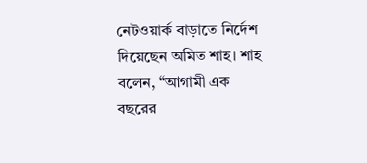নেটওয়ার্ক বাড়াতে নির্দেশ দিয়েছেন অমিত শাহ। শাহ বলেন, “আগামী এক বছরের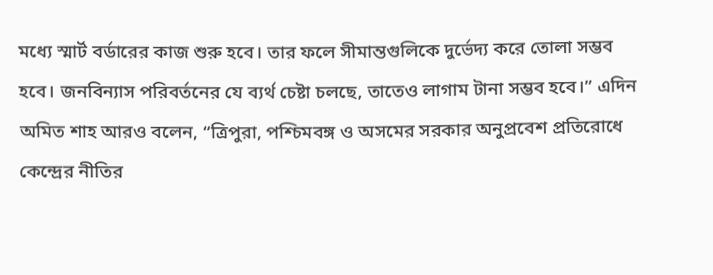মধ্যে স্মার্ট বর্ডারের কাজ শুরু হবে। তার ফলে সীমান্তগুলিকে দুর্ভেদ্য করে তোলা সম্ভব হবে। জনবিন্যাস পরিবর্তনের যে ব্যর্থ চেষ্টা চলছে, তাতেও লাগাম টানা সম্ভব হবে।” এদিন অমিত শাহ আরও বলেন, “ত্রিপুরা, পশ্চিমবঙ্গ ও অসমের সরকার অনুপ্রবেশ প্রতিরোধে কেন্দ্রের নীতির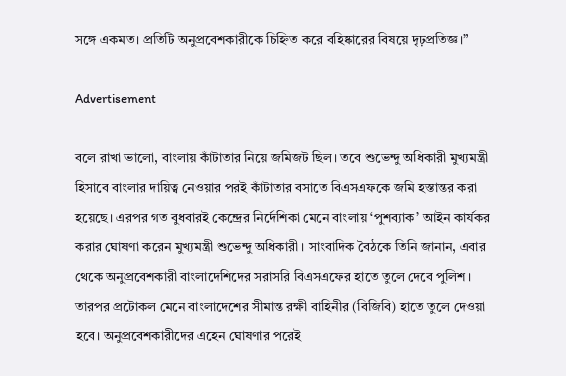সঙ্গে একমত। প্রতিটি অনুপ্রবেশকারীকে চিহ্নিত করে বহিষ্কারের বিষয়ে দৃঢ়প্রতিজ্ঞ।”

Advertisement

বলে রাখা ভালো, বাংলায় কাঁটাতার নিয়ে জমিজট ছিল। তবে শুভেন্দু অধিকারী মুখ্যমন্ত্রী হিসাবে বাংলার দায়িত্ব নেওয়ার পরই কাঁটাতার বসাতে বিএসএফকে জমি হস্তান্তর করা হয়েছে। এরপর গত বুধবারই কেন্দ্রের নির্দেশিকা মেনে বাংলায় ‘পুশব্যাক’ আইন কার্যকর করার ঘোষণা করেন মুখ্যমন্ত্রী শুভেন্দু অধিকারী। সাংবাদিক বৈঠকে তিনি জানান, এবার থেকে অনুপ্রবেশকারী বাংলাদেশিদের সরাসরি বিএসএফের হাতে তুলে দেবে পুলিশ। তারপর প্রটোকল মেনে বাংলাদেশের সীমান্ত রক্ষী বাহিনীর (বিজিবি) হাতে তুলে দেওয়া হবে। অনুপ্রবেশকারীদের এহেন ঘোষণার পরেই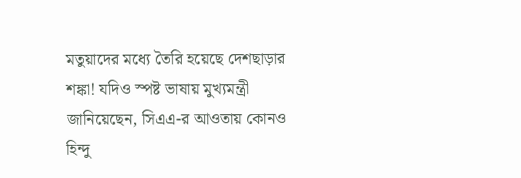মতুয়াদের মধ্যে তৈরি হয়েছে দেশছাড়ার শঙ্কা! যদিও স্পষ্ট ভাষায় মুখ্যমন্ত্রী জানিয়েছেন, সিএএ-র আওতায় কোনও হিন্দু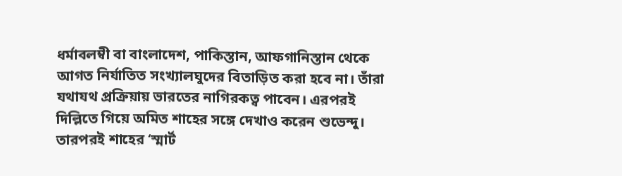ধর্মাবলম্বী বা বাংলাদেশ, পাকিস্তান, আফগানিস্তান থেকে আগত নির্যাতিত সংখ্যালঘুদের বিতাড়িত করা হবে না। তাঁরা যথাযথ প্রক্রিয়ায় ভারতের নাগিরকত্ব পাবেন। এরপরই দিল্লিতে গিয়ে অমিত শাহের সঙ্গে দেখাও করেন শুভেন্দু। তারপরই শাহের ‘স্মার্ট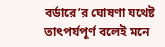বর্ডারে’র ঘোষণা যথেষ্ট তাৎপর্যপূর্ণ বলেই মনে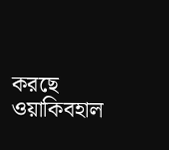করছে ওয়াকিবহাল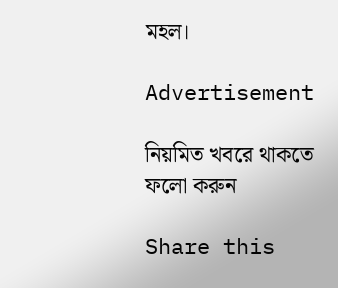মহল।

Advertisement

নিয়মিত খবরে থাকতে ফলো করুন

Share this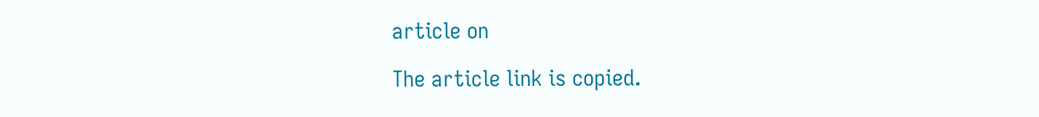article on

The article link is copied.